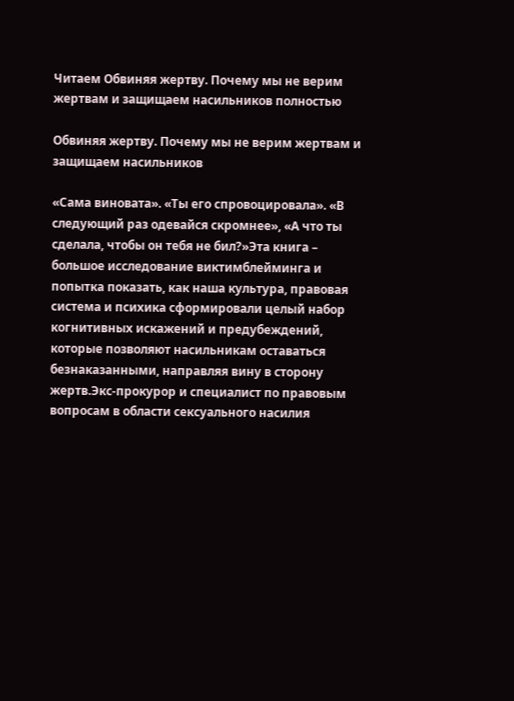Читаем Обвиняя жертву. Почему мы не верим жертвам и защищаем насильников полностью

Обвиняя жертву. Почему мы не верим жертвам и защищаем насильников

«Сама виновата». «Ты его спровоцировала». «В следующий раз одевайся скромнее», «А что ты сделала, чтобы он тебя не бил?»Эта книга – большое исследование виктимблейминга и попытка показать, как наша культура, правовая система и психика сформировали целый набор когнитивных искажений и предубеждений, которые позволяют насильникам оставаться безнаказанными, направляя вину в сторону жертв.Экс-прокурор и специалист по правовым вопросам в области сексуального насилия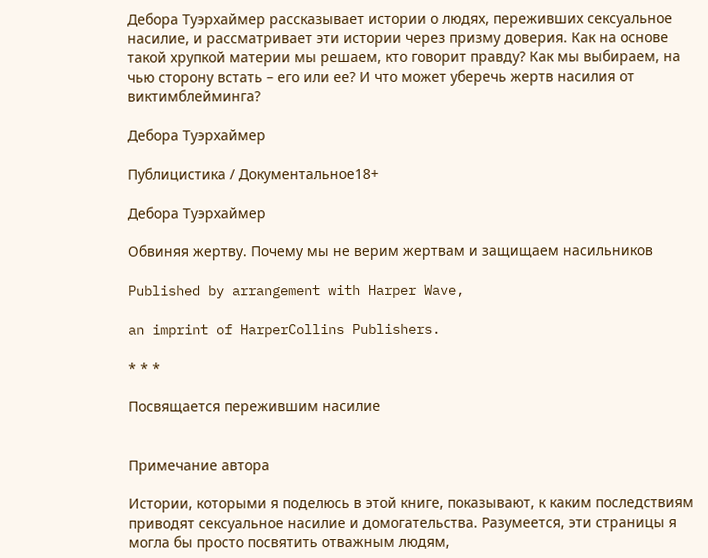Дебора Туэрхаймер рассказывает истории о людях, переживших сексуальное насилие, и рассматривает эти истории через призму доверия. Как на основе такой хрупкой материи мы решаем, кто говорит правду? Как мы выбираем, на чью сторону встать – его или ее? И что может уберечь жертв насилия от виктимблейминга?

Дебора Туэрхаймер

Публицистика / Документальное18+

Дебора Туэрхаймер

Обвиняя жертву. Почему мы не верим жертвам и защищаем насильников

Published by arrangement with Harper Wave,

an imprint of HarperCollins Publishers.

* * *

Посвящается пережившим насилие


Примечание автора

Истории, которыми я поделюсь в этой книге, показывают, к каким последствиям приводят сексуальное насилие и домогательства. Разумеется, эти страницы я могла бы просто посвятить отважным людям,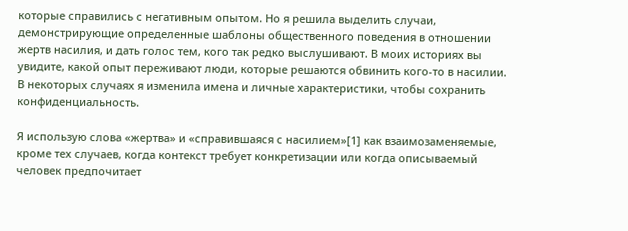которые справились с негативным опытом. Но я решила выделить случаи, демонстрирующие определенные шаблоны общественного поведения в отношении жертв насилия, и дать голос тем, кого так редко выслушивают. В моих историях вы увидите, какой опыт переживают люди, которые решаются обвинить кого-то в насилии. В некоторых случаях я изменила имена и личные характеристики, чтобы сохранить конфиденциальность.

Я использую слова «жертва» и «справившаяся с насилием»[1] как взаимозаменяемые, кроме тех случаев, когда контекст требует конкретизации или когда описываемый человек предпочитает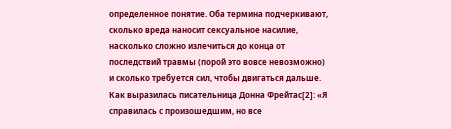определенное понятие. Оба термина подчеркивают, сколько вреда наносит сексуальное насилие, насколько сложно излечиться до конца от последствий травмы (порой это вовсе невозможно) и сколько требуется сил, чтобы двигаться дальше. Как выразилась писательница Донна Фрейтас[2]: «Я справилась с произошедшим, но все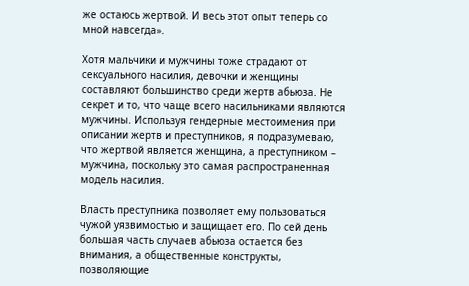же остаюсь жертвой. И весь этот опыт теперь со мной навсегда».

Хотя мальчики и мужчины тоже страдают от сексуального насилия, девочки и женщины составляют большинство среди жертв абьюза. Не секрет и то, что чаще всего насильниками являются мужчины. Используя гендерные местоимения при описании жертв и преступников, я подразумеваю, что жертвой является женщина, а преступником – мужчина, поскольку это самая распространенная модель насилия.

Власть преступника позволяет ему пользоваться чужой уязвимостью и защищает его. По сей день большая часть случаев абьюза остается без внимания, а общественные конструкты, позволяющие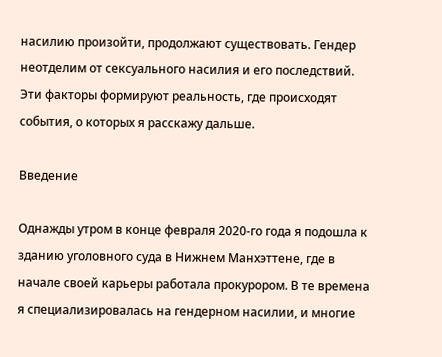насилию произойти, продолжают существовать. Гендер неотделим от сексуального насилия и его последствий. Эти факторы формируют реальность, где происходят события, о которых я расскажу дальше.

Введение

Однажды утром в конце февраля 2020-го года я подошла к зданию уголовного суда в Нижнем Манхэттене, где в начале своей карьеры работала прокурором. В те времена я специализировалась на гендерном насилии, и многие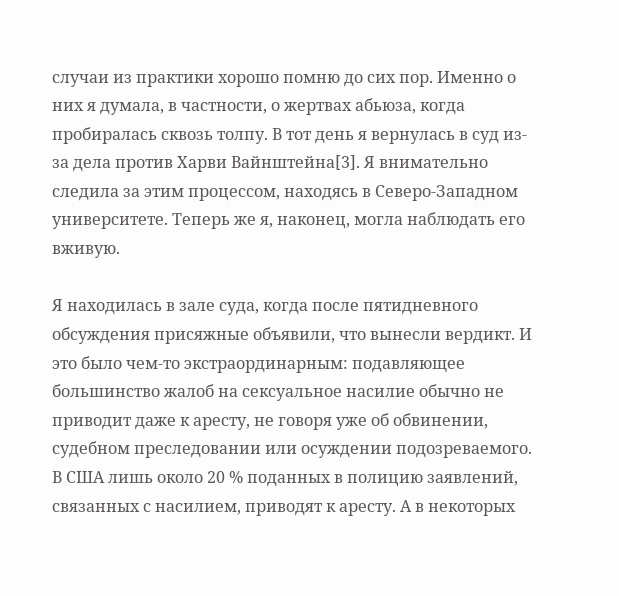случаи из практики хорошо помню до сих пор. Именно о них я думала, в частности, о жертвах абьюза, когда пробиралась сквозь толпу. В тот день я вернулась в суд из-за дела против Харви Вайнштейна[3]. Я внимательно следила за этим процессом, находясь в Северо-Западном университете. Теперь же я, наконец, могла наблюдать его вживую.

Я находилась в зале суда, когда после пятидневного обсуждения присяжные объявили, что вынесли вердикт. И это было чем-то экстраординарным: подавляющее большинство жалоб на сексуальное насилие обычно не приводит даже к аресту, не говоря уже об обвинении, судебном преследовании или осуждении подозреваемого. В США лишь около 20 % поданных в полицию заявлений, связанных с насилием, приводят к аресту. А в некоторых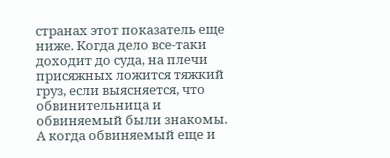странах этот показатель еще ниже. Когда дело все-таки доходит до суда, на плечи присяжных ложится тяжкий груз, если выясняется, что обвинительница и обвиняемый были знакомы. А когда обвиняемый еще и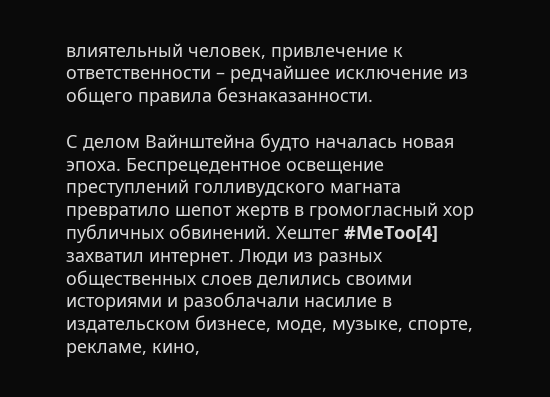влиятельный человек, привлечение к ответственности – редчайшее исключение из общего правила безнаказанности.

С делом Вайнштейна будто началась новая эпоха. Беспрецедентное освещение преступлений голливудского магната превратило шепот жертв в громогласный хор публичных обвинений. Хештег #MeToo[4] захватил интернет. Люди из разных общественных слоев делились своими историями и разоблачали насилие в издательском бизнесе, моде, музыке, спорте, рекламе, кино,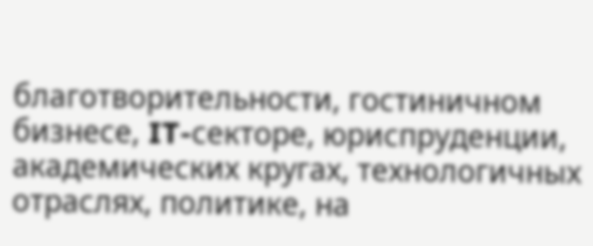благотворительности, гостиничном бизнесе, IT-секторе, юриспруденции, академических кругах, технологичных отраслях, политике, на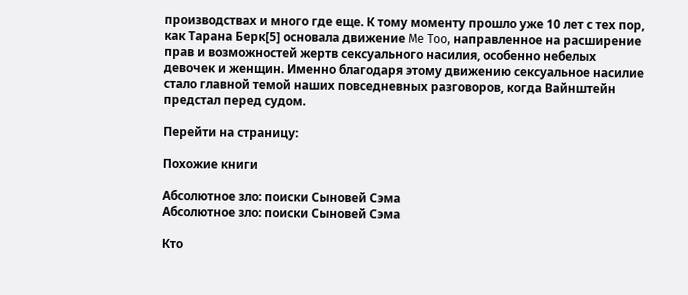производствах и много где еще. К тому моменту прошло уже 10 лет с тех пор, как Тарана Берк[5] основала движение Me Too, направленное на расширение прав и возможностей жертв сексуального насилия, особенно небелых девочек и женщин. Именно благодаря этому движению сексуальное насилие стало главной темой наших повседневных разговоров, когда Вайнштейн предстал перед судом.

Перейти на страницу:

Похожие книги

Абсолютное зло: поиски Сыновей Сэма
Абсолютное зло: поиски Сыновей Сэма

Кто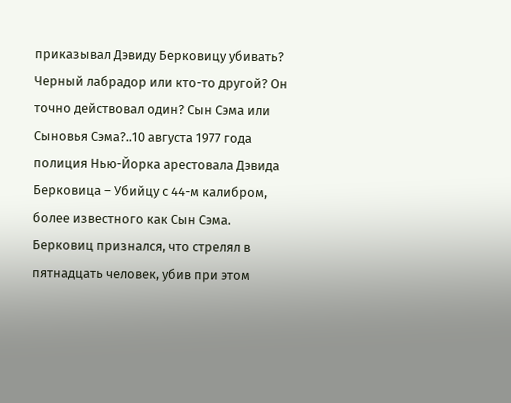приказывал Дэвиду Берковицу убивать? Черный лабрадор или кто-то другой? Он точно действовал один? Сын Сэма или Сыновья Сэма?..10 августа 1977 года полиция Нью-Йорка арестовала Дэвида Берковица – Убийцу с 44-м калибром, более известного как Сын Сэма. Берковиц признался, что стрелял в пятнадцать человек, убив при этом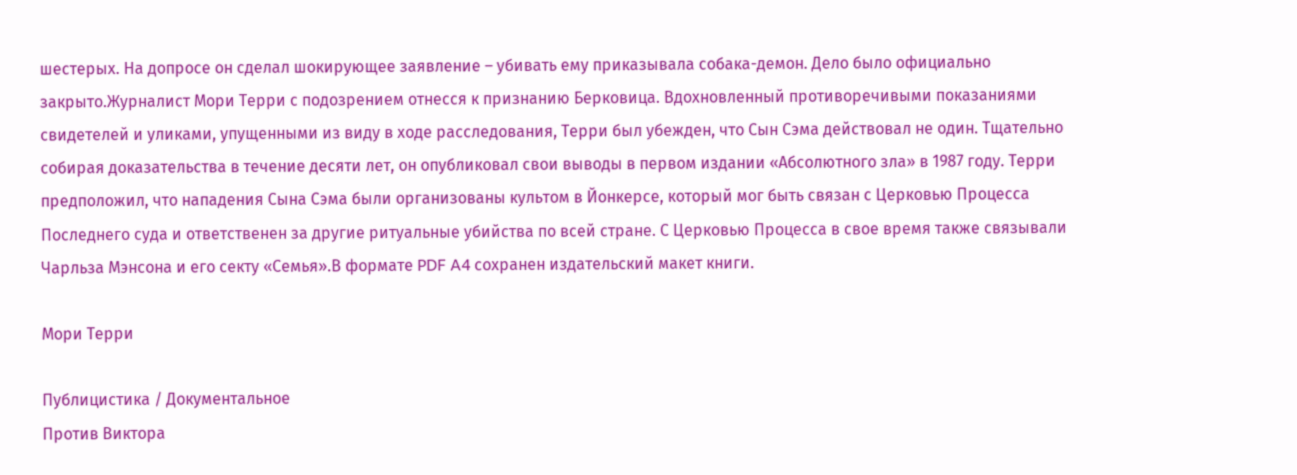шестерых. На допросе он сделал шокирующее заявление – убивать ему приказывала собака-демон. Дело было официально закрыто.Журналист Мори Терри с подозрением отнесся к признанию Берковица. Вдохновленный противоречивыми показаниями свидетелей и уликами, упущенными из виду в ходе расследования, Терри был убежден, что Сын Сэма действовал не один. Тщательно собирая доказательства в течение десяти лет, он опубликовал свои выводы в первом издании «Абсолютного зла» в 1987 году. Терри предположил, что нападения Сына Сэма были организованы культом в Йонкерсе, который мог быть связан с Церковью Процесса Последнего суда и ответственен за другие ритуальные убийства по всей стране. С Церковью Процесса в свое время также связывали Чарльза Мэнсона и его секту «Семья».В формате PDF A4 сохранен издательский макет книги.

Мори Терри

Публицистика / Документальное
Против Виктора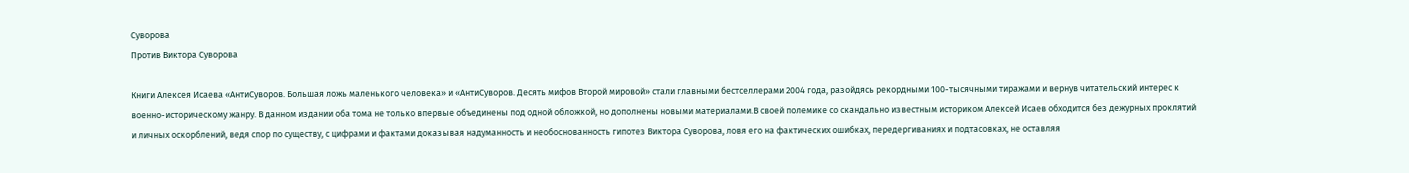Суворова
Против Виктора Суворова

Книги Алексея Исаева «АнтиСуворов. Большая ложь маленького человека» и «АнтиСуворов. Десять мифов Второй мировой» стали главными бестселлерами 2004 года, разойдясь рекордными 100-тысячными тиражами и вернув читательский интерес к военно-историческому жанру. В данном издании оба тома не только впервые объединены под одной обложкой, но дополнены новыми материалами.В своей полемике со скандально известным историком Алексей Исаев обходится без дежурных проклятий и личных оскорблений, ведя спор по существу, с цифрами и фактами доказывая надуманность и необоснованность гипотез Виктора Суворова, ловя его на фактических ошибках, передергиваниях и подтасовках, не оставляя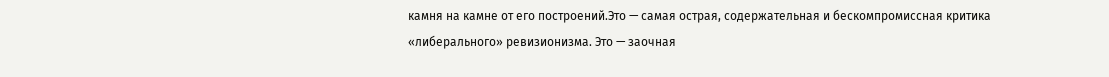камня на камне от его построений.Это — самая острая, содержательная и бескомпромиссная критика «либерального» ревизионизма. Это — заочная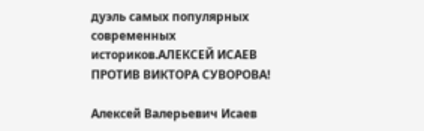дуэль самых популярных современных историков.АЛЕКСЕЙ ИСАЕВ ПРОТИВ ВИКТОРА СУВОРОВА!

Алексей Валерьевич Исаев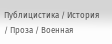Публицистика / История / Проза / Военная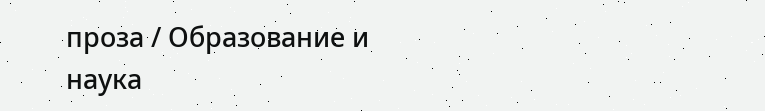проза / Образование и наука